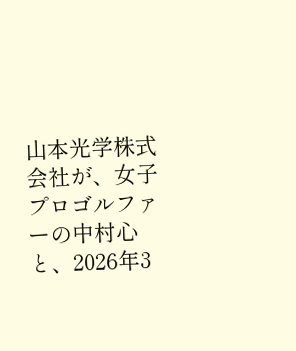山本光学株式会社が、女子プロゴルファーの中村心と、2026年3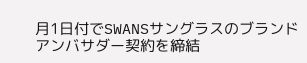月1日付でSWANSサングラスのブランドアンバサダー契約を締結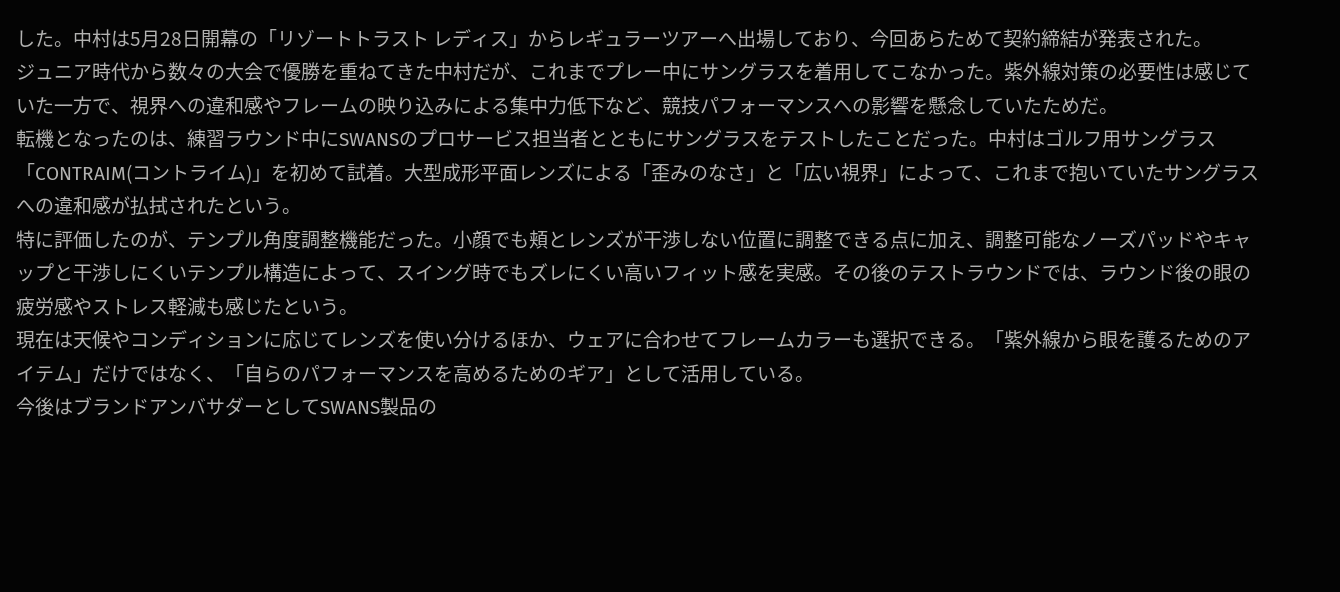した。中村は5月28日開幕の「リゾートトラスト レディス」からレギュラーツアーへ出場しており、今回あらためて契約締結が発表された。
ジュニア時代から数々の大会で優勝を重ねてきた中村だが、これまでプレー中にサングラスを着用してこなかった。紫外線対策の必要性は感じていた一方で、視界への違和感やフレームの映り込みによる集中力低下など、競技パフォーマンスへの影響を懸念していたためだ。
転機となったのは、練習ラウンド中にSWANSのプロサービス担当者とともにサングラスをテストしたことだった。中村はゴルフ用サングラス「CONTRAIM(コントライム)」を初めて試着。大型成形平面レンズによる「歪みのなさ」と「広い視界」によって、これまで抱いていたサングラスへの違和感が払拭されたという。
特に評価したのが、テンプル角度調整機能だった。小顔でも頬とレンズが干渉しない位置に調整できる点に加え、調整可能なノーズパッドやキャップと干渉しにくいテンプル構造によって、スイング時でもズレにくい高いフィット感を実感。その後のテストラウンドでは、ラウンド後の眼の疲労感やストレス軽減も感じたという。
現在は天候やコンディションに応じてレンズを使い分けるほか、ウェアに合わせてフレームカラーも選択できる。「紫外線から眼を護るためのアイテム」だけではなく、「自らのパフォーマンスを高めるためのギア」として活用している。
今後はブランドアンバサダーとしてSWANS製品の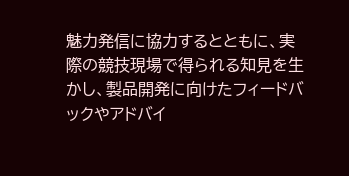魅力発信に協力するとともに、実際の競技現場で得られる知見を生かし、製品開発に向けたフィードバックやアドバイ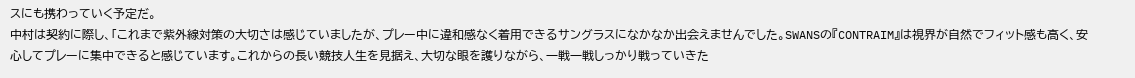スにも携わっていく予定だ。
中村は契約に際し、「これまで紫外線対策の大切さは感じていましたが、プレー中に違和感なく着用できるサングラスになかなか出会えませんでした。SWANSの『CONTRAIM』は視界が自然でフィット感も高く、安心してプレーに集中できると感じています。これからの長い競技人生を見据え、大切な眼を護りながら、一戦一戦しっかり戦っていきた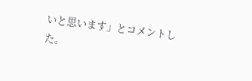いと思います」とコメントした。